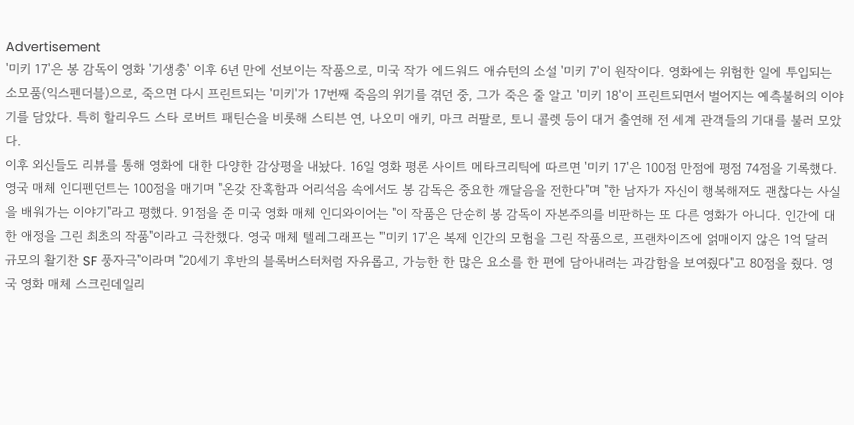Advertisement
'미키 17'은 봉 감독이 영화 '기생충' 이후 6년 만에 선보이는 작품으로, 미국 작가 에드워드 애슈턴의 소설 '미키 7'이 원작이다. 영화에는 위험한 일에 투입되는 소모품(익스펜더블)으로, 죽으면 다시 프린트되는 '미키'가 17번째 죽음의 위기를 겪던 중, 그가 죽은 줄 알고 '미키 18'이 프린트되면서 벌어지는 예측불허의 이야기를 담았다. 특히 할리우드 스타 로버트 패틴슨을 비롯해 스티븐 연, 나오미 애키, 마크 러팔로, 토니 콜렛 등이 대거 출연해 전 세계 관객들의 기대를 불러 모았다.
이후 외신들도 리뷰를 통해 영화에 대한 다양한 감상평을 내놨다. 16일 영화 평론 사이트 메타크리틱에 따르면 '미키 17'은 100점 만점에 평점 74점을 기록했다. 영국 매체 인디펜던트는 100점을 매기며 "온갖 잔혹함과 어리석음 속에서도 봉 감독은 중요한 깨달음을 전한다"며 "한 남자가 자신이 행복해져도 괜찮다는 사실을 배워가는 이야기"라고 평했다. 91점을 준 미국 영화 매체 인디와이어는 "이 작품은 단순히 봉 감독이 자본주의를 비판하는 또 다른 영화가 아니다. 인간에 대한 애정을 그린 최초의 작품"이라고 극찬했다. 영국 매체 텔레그래프는 "'미키 17'은 복제 인간의 모험을 그린 작품으로, 프랜차이즈에 얽매이지 않은 1억 달러 규모의 활기찬 SF 풍자극"이라며 "20세기 후반의 블록버스터처럼 자유롭고, 가능한 한 많은 요소를 한 편에 담아내려는 과감함을 보여줬다"고 80점을 줬다. 영국 영화 매체 스크린데일리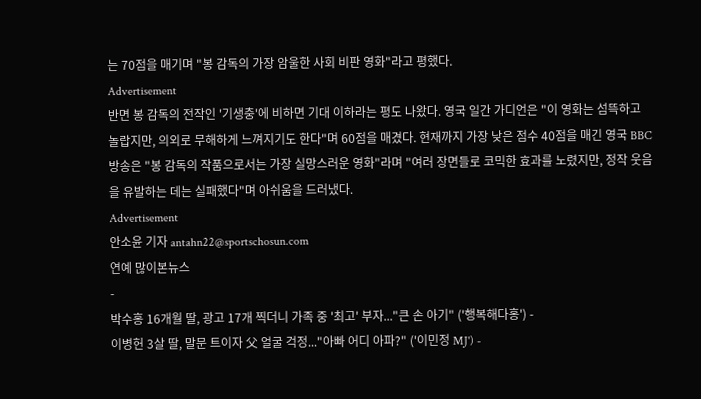는 70점을 매기며 "봉 감독의 가장 암울한 사회 비판 영화"라고 평했다.
Advertisement
반면 봉 감독의 전작인 '기생충'에 비하면 기대 이하라는 평도 나왔다. 영국 일간 가디언은 "이 영화는 섬뜩하고 놀랍지만, 의외로 무해하게 느껴지기도 한다"며 60점을 매겼다. 현재까지 가장 낮은 점수 40점을 매긴 영국 BBC 방송은 "봉 감독의 작품으로서는 가장 실망스러운 영화"라며 "여러 장면들로 코믹한 효과를 노렸지만, 정작 웃음을 유발하는 데는 실패했다"며 아쉬움을 드러냈다.
Advertisement
안소윤 기자 antahn22@sportschosun.com
연예 많이본뉴스
-
박수홍 16개월 딸, 광고 17개 찍더니 가족 중 '최고' 부자..."큰 손 아기" ('행복해다홍') -
이병헌 3살 딸, 말문 트이자 父 얼굴 걱정..."아빠 어디 아파?" ('이민정 MJ') -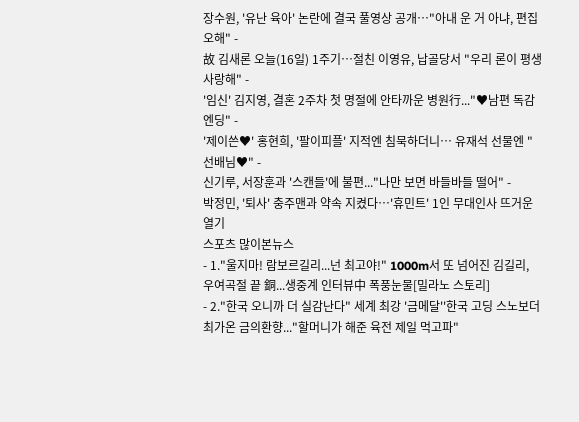장수원, '유난 육아' 논란에 결국 풀영상 공개…"아내 운 거 아냐, 편집 오해" -
故 김새론 오늘(16일) 1주기…절친 이영유, 납골당서 "우리 론이 평생 사랑해" -
'임신' 김지영, 결혼 2주차 첫 명절에 안타까운 병원行..."♥남편 독감 엔딩" -
'제이쓴♥' 홍현희, '팔이피플' 지적엔 침묵하더니… 유재석 선물엔 "선배님♥" -
신기루, 서장훈과 '스캔들'에 불편..."나만 보면 바들바들 떨어" -
박정민, '퇴사' 충주맨과 약속 지켰다…'휴민트' 1인 무대인사 뜨거운 열기
스포츠 많이본뉴스
- 1."울지마! 람보르길리...넌 최고야!" 1000m서 또 넘어진 김길리, 우여곡절 끝 銅...생중계 인터뷰中 폭풍눈물[밀라노 스토리]
- 2."한국 오니까 더 실감난다" 세계 최강 '금메달''한국 고딩 스노보더 최가온 금의환향..."할머니가 해준 육전 제일 먹고파"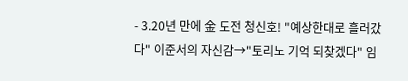- 3.20년 만에 金 도전 청신호! "예상한대로 흘러갔다" 이준서의 자신감→"토리노 기억 되찾겠다" 임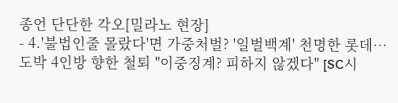종언 단단한 각오[밀라노 현장]
- 4.'불법인줄 몰랐다'면 가중처벌? '일벌백계' 천명한 롯데…도박 4인방 향한 철퇴 "이중징계? 피하지 않겠다" [SC시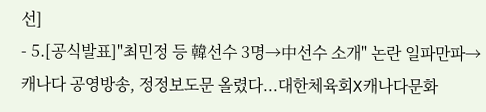선]
- 5.[공식발표]"최민정 등 韓선수 3명→中선수 소개" 논란 일파만파→캐나다 공영방송, 정정보도문 올렸다...대한체육회X캐나다문화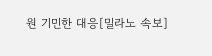원 기민한 대응[밀라노 속보]